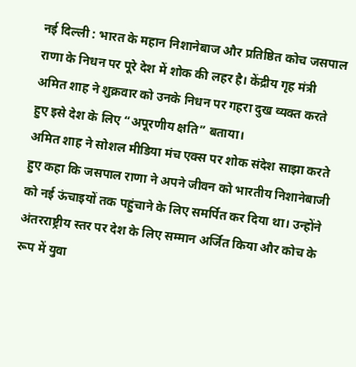नई दिल्ली : भारत के महान निशानेबाज और प्रतिष्ठित कोच जसपाल राणा के निधन पर पूरे देश में शोक की लहर है। केंद्रीय गृह मंत्री अमित शाह ने शुक्रवार को उनके निधन पर गहरा दुख व्यक्त करते हुए इसे देश के लिए “अपूरणीय क्षति” बताया।
अमित शाह ने सोशल मीडिया मंच एक्स पर शोक संदेश साझा करते हुए कहा कि जसपाल राणा ने अपने जीवन को भारतीय निशानेबाजी को नई ऊंचाइयों तक पहुंचाने के लिए समर्पित कर दिया था। उन्होंने अंतरराष्ट्रीय स्तर पर देश के लिए सम्मान अर्जित किया और कोच के रूप में युवा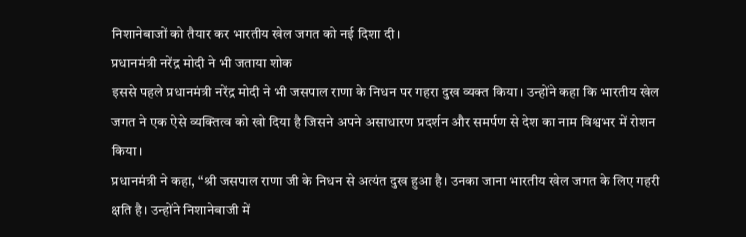निशानेबाजों को तैयार कर भारतीय खेल जगत को नई दिशा दी।
प्रधानमंत्री नरेंद्र मोदी ने भी जताया शोक
इससे पहले प्रधानमंत्री नरेंद्र मोदी ने भी जसपाल राणा के निधन पर गहरा दुख व्यक्त किया। उन्होंने कहा कि भारतीय खेल जगत ने एक ऐसे व्यक्तित्व को खो दिया है जिसने अपने असाधारण प्रदर्शन और समर्पण से देश का नाम विश्वभर में रोशन किया।
प्रधानमंत्री ने कहा, “श्री जसपाल राणा जी के निधन से अत्यंत दुख हुआ है। उनका जाना भारतीय खेल जगत के लिए गहरी क्षति है। उन्होंने निशानेबाजी में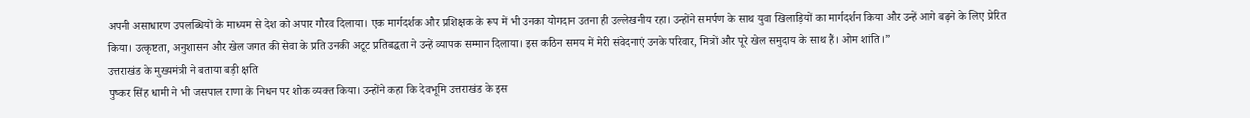अपनी असाधारण उपलब्धियों के माध्यम से देश को अपार गौरव दिलाया। एक मार्गदर्शक और प्रशिक्षक के रूप में भी उनका योगदान उतना ही उल्लेखनीय रहा। उन्होंने समर्पण के साथ युवा खिलाड़ियों का मार्गदर्शन किया और उन्हें आगे बढ़ने के लिए प्रेरित किया। उत्कृष्टता, अनुशासन और खेल जगत की सेवा के प्रति उनकी अटूट प्रतिबद्धता ने उन्हें व्यापक सम्मान दिलाया। इस कठिन समय में मेरी संवेदनाएं उनके परिवार, मित्रों और पूरे खेल समुदाय के साथ हैं। ओम शांति।”
उत्तराखंड के मुख्यमंत्री ने बताया बड़ी क्षति
पुष्कर सिंह धामी ने भी जसपाल राणा के निधन पर शोक व्यक्त किया। उन्होंने कहा कि देवभूमि उत्तराखंड के इस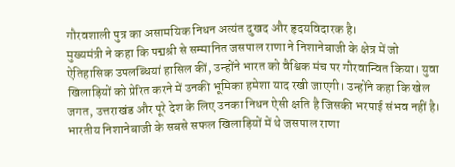गौरवशाली पुत्र का असामयिक निधन अत्यंत दुखद और हृदयविदारक है।
मुख्यमंत्री ने कहा कि पद्मश्री से सम्मानित जसपाल राणा ने निशानेबाजी के क्षेत्र में जो ऐतिहासिक उपलब्धियां हासिल कीं, उन्होंने भारत को वैश्विक मंच पर गौरवान्वित किया। युवा खिलाड़ियों को प्रेरित करने में उनकी भूमिका हमेशा याद रखी जाएगी। उन्होंने कहा कि खेल जगत, उत्तराखंड और पूरे देश के लिए उनका निधन ऐसी क्षति है जिसकी भरपाई संभव नहीं है।
भारतीय निशानेबाजी के सबसे सफल खिलाड़ियों में थे जसपाल राणा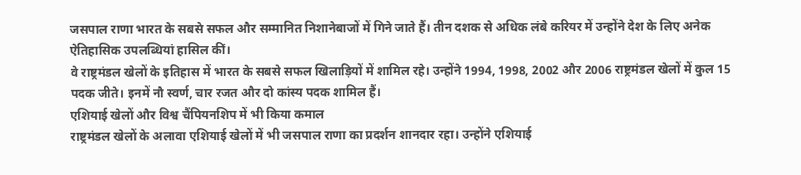जसपाल राणा भारत के सबसे सफल और सम्मानित निशानेबाजों में गिने जाते हैं। तीन दशक से अधिक लंबे करियर में उन्होंने देश के लिए अनेक ऐतिहासिक उपलब्धियां हासिल कीं।
वे राष्ट्रमंडल खेलों के इतिहास में भारत के सबसे सफल खिलाड़ियों में शामिल रहे। उन्होंने 1994, 1998, 2002 और 2006 राष्ट्रमंडल खेलों में कुल 15 पदक जीते। इनमें नौ स्वर्ण, चार रजत और दो कांस्य पदक शामिल हैं।
एशियाई खेलों और विश्व चैंपियनशिप में भी किया कमाल
राष्ट्रमंडल खेलों के अलावा एशियाई खेलों में भी जसपाल राणा का प्रदर्शन शानदार रहा। उन्होंने एशियाई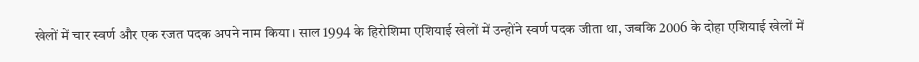खेलों में चार स्वर्ण और एक रजत पदक अपने नाम किया। साल 1994 के हिरोशिमा एशियाई खेलों में उन्होंने स्वर्ण पदक जीता था, जबकि 2006 के दोहा एशियाई खेलों में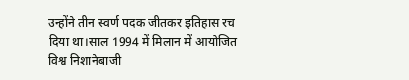उन्होंने तीन स्वर्ण पदक जीतकर इतिहास रच दिया था।साल 1994 में मिलान में आयोजित विश्व निशानेबाजी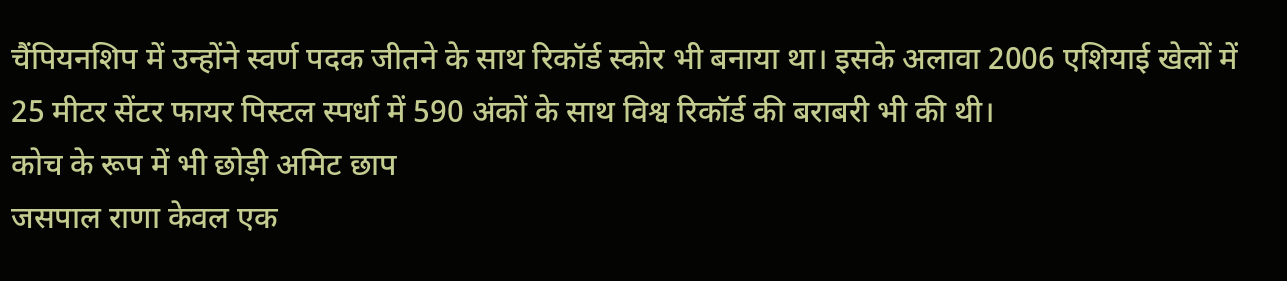चैंपियनशिप में उन्होंने स्वर्ण पदक जीतने के साथ रिकॉर्ड स्कोर भी बनाया था। इसके अलावा 2006 एशियाई खेलों में 25 मीटर सेंटर फायर पिस्टल स्पर्धा में 590 अंकों के साथ विश्व रिकॉर्ड की बराबरी भी की थी।
कोच के रूप में भी छोड़ी अमिट छाप
जसपाल राणा केवल एक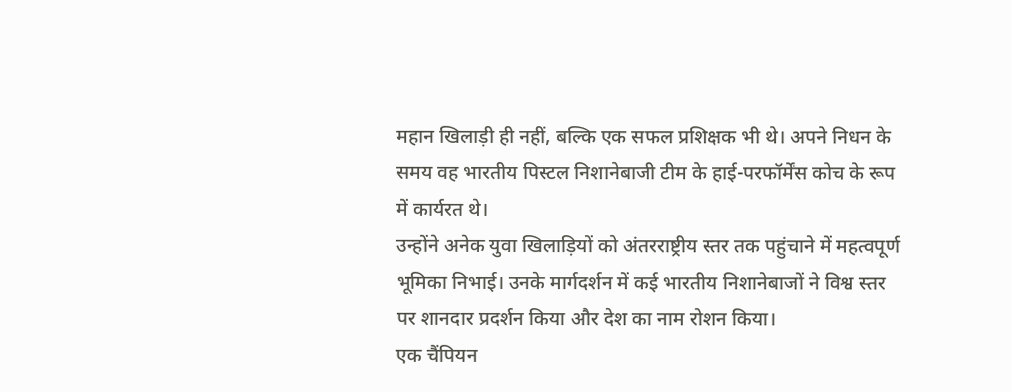महान खिलाड़ी ही नहीं, बल्कि एक सफल प्रशिक्षक भी थे। अपने निधन के समय वह भारतीय पिस्टल निशानेबाजी टीम के हाई-परफॉर्मेंस कोच के रूप में कार्यरत थे।
उन्होंने अनेक युवा खिलाड़ियों को अंतरराष्ट्रीय स्तर तक पहुंचाने में महत्वपूर्ण भूमिका निभाई। उनके मार्गदर्शन में कई भारतीय निशानेबाजों ने विश्व स्तर पर शानदार प्रदर्शन किया और देश का नाम रोशन किया।
एक चैंपियन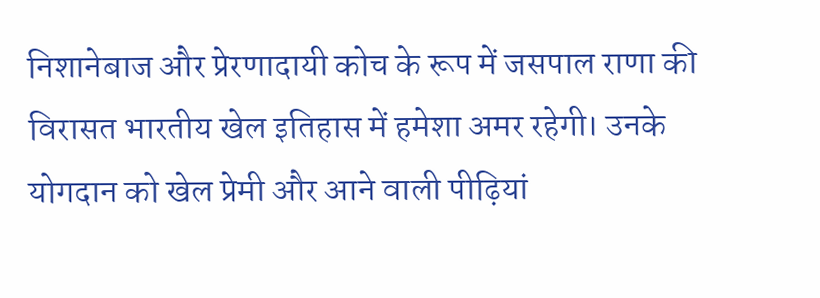निशानेबाज और प्रेरणादायी कोच के रूप में जसपाल राणा की विरासत भारतीय खेल इतिहास में हमेशा अमर रहेगी। उनके योगदान को खेल प्रेमी और आने वाली पीढ़ियां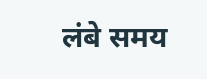लंबे समय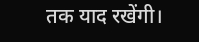तक याद रखेंगी।